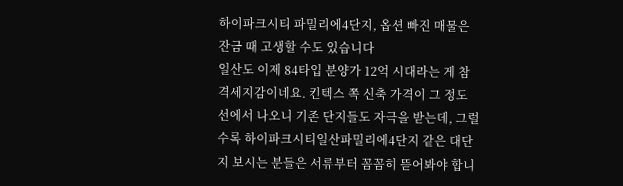하이파크시티 파밀리에4단지, 옵션 빠진 매물은 잔금 때 고생할 수도 있습니다
일산도 이제 84타입 분양가 12억 시대라는 게 참 격세지감이네요. 킨텍스 쪽 신축 가격이 그 정도 선에서 나오니 기존 단지들도 자극을 받는데, 그럴수록 하이파크시티일산파밀리에4단지 같은 대단지 보시는 분들은 서류부터 꼼꼼히 뜯어봐야 합니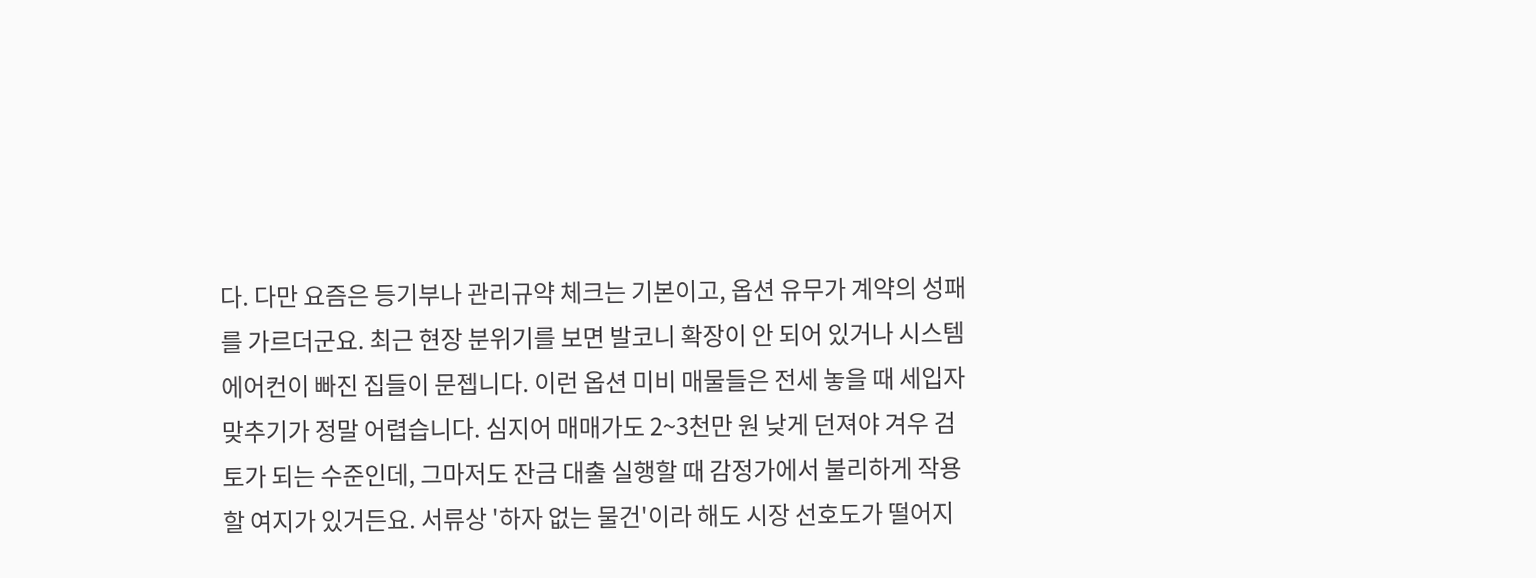다. 다만 요즘은 등기부나 관리규약 체크는 기본이고, 옵션 유무가 계약의 성패를 가르더군요. 최근 현장 분위기를 보면 발코니 확장이 안 되어 있거나 시스템 에어컨이 빠진 집들이 문젭니다. 이런 옵션 미비 매물들은 전세 놓을 때 세입자 맞추기가 정말 어렵습니다. 심지어 매매가도 2~3천만 원 낮게 던져야 겨우 검토가 되는 수준인데, 그마저도 잔금 대출 실행할 때 감정가에서 불리하게 작용할 여지가 있거든요. 서류상 '하자 없는 물건'이라 해도 시장 선호도가 떨어지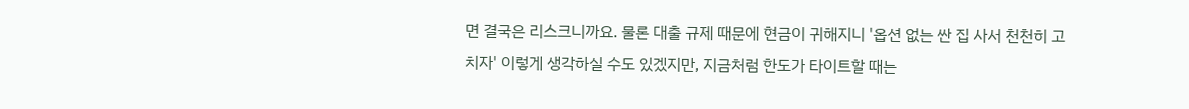면 결국은 리스크니까요. 물론 대출 규제 때문에 현금이 귀해지니 '옵션 없는 싼 집 사서 천천히 고치자' 이렇게 생각하실 수도 있겠지만, 지금처럼 한도가 타이트할 때는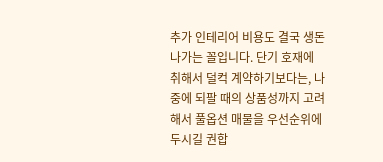추가 인테리어 비용도 결국 생돈 나가는 꼴입니다. 단기 호재에 취해서 덜컥 계약하기보다는, 나중에 되팔 때의 상품성까지 고려해서 풀옵션 매물을 우선순위에 두시길 권합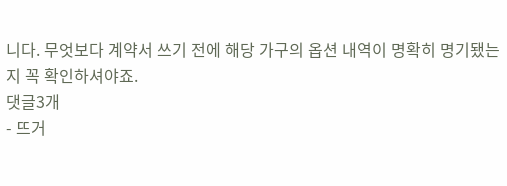니다. 무엇보다 계약서 쓰기 전에 해당 가구의 옵션 내역이 명확히 명기됐는지 꼭 확인하셔야죠.
댓글3개
- 뜨거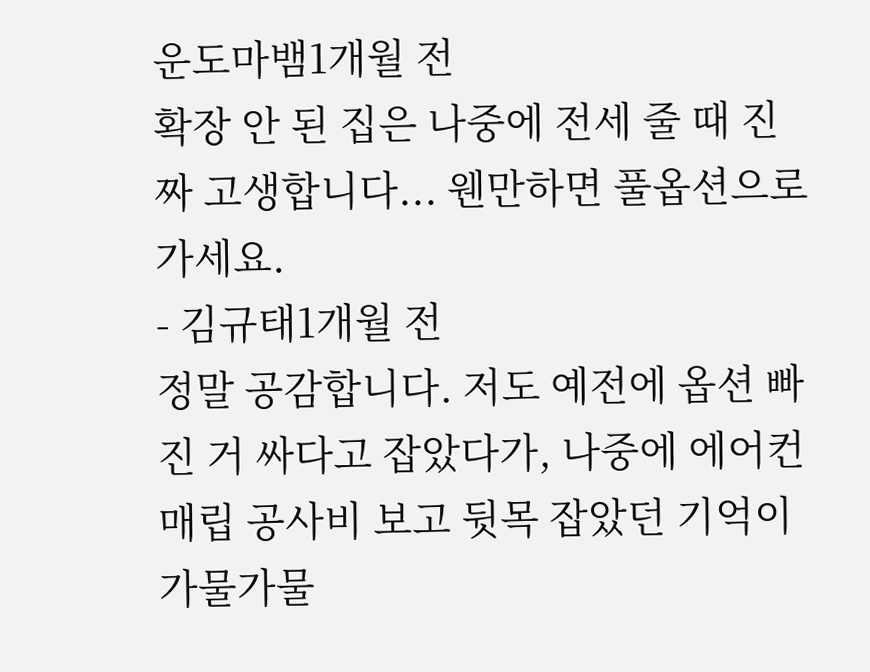운도마뱀1개월 전
확장 안 된 집은 나중에 전세 줄 때 진짜 고생합니다... 웬만하면 풀옵션으로 가세요.
- 김규태1개월 전
정말 공감합니다. 저도 예전에 옵션 빠진 거 싸다고 잡았다가, 나중에 에어컨 매립 공사비 보고 뒷목 잡았던 기억이 가물가물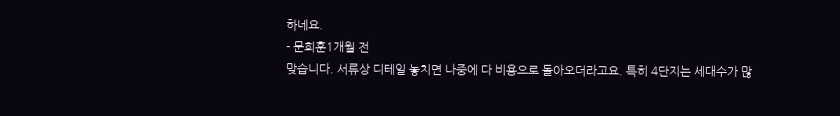하네요.
- 문희훈1개월 전
맞습니다. 서류상 디테일 놓치면 나중에 다 비용으로 돌아오더라고요. 특히 4단지는 세대수가 많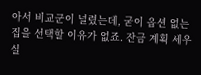아서 비교군이 널렸는데, 굳이 옵션 없는 집을 선택할 이유가 없죠. 잔금 계획 세우실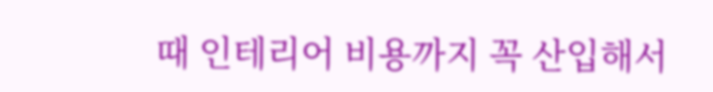때 인테리어 비용까지 꼭 산입해서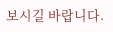보시길 바랍니다.